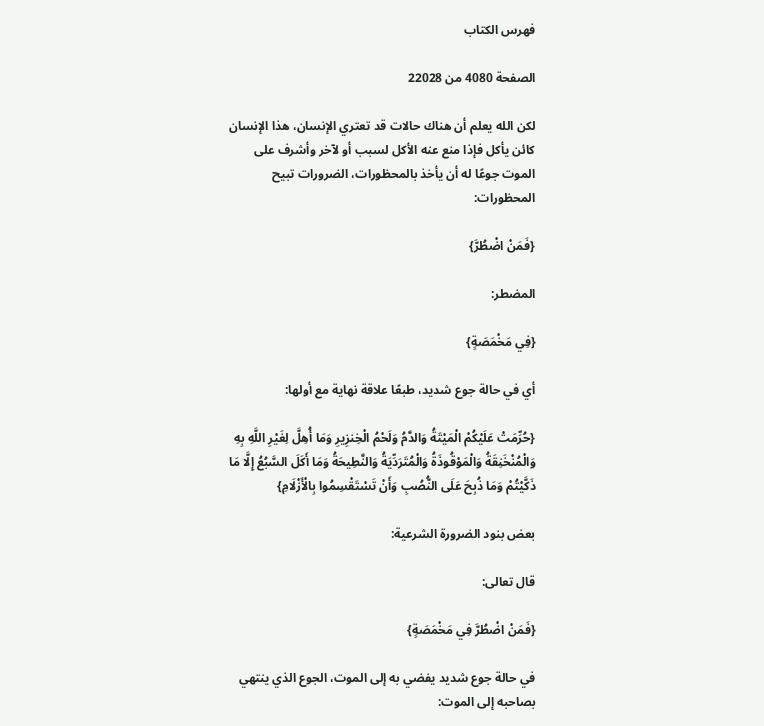فهرس الكتاب

الصفحة 4080 من 22028

لكن الله يعلم أن هناك حالات قد تعتري الإنسان، هذا الإنسان كائن يأكل فإذا منع عنه الأكل لسبب أو لآخر وأشرف على الموت جوعًا له أن يأخذ بالمحظورات، الضرورات تبيح المحظورات:

{فَمَنْ اضْطُرَّ}

المضطر:

{فِي مَخْمَصَةٍ}

أي في حالة جوع شديد، طبعًا علاقة نهاية مع أولها:

{حُرِّمَتْ عَلَيْكُمْ الْمَيْتَةُ وَالدَّمُ وَلَحْمُ الْخِنزِيرِ وَمَا أُهِلَّ لِغَيْرِ اللَّهِ بِهِ وَالْمُنْخَنِقَةُ وَالْمَوْقُوذَةُ وَالْمُتَرَدِّيَةُ وَالنَّطِيحَةُ وَمَا أَكَلَ السَّبُعُ إِلَّا مَا ذَكَّيْتُمْ وَمَا ذُبِحَ عَلَى النُّصُبِ وَأَنْ تَسْتَقْسِمُوا بِالْأَزْلَامِ}

بعض بنود الضرورة الشرعية:

قال تعالى:

{فَمَنْ اضْطُرَّ فِي مَخْمَصَةٍ}

في حالة جوع شديد يفضي به إلى الموت، الجوع الذي ينتهي بصاحبه إلى الموت: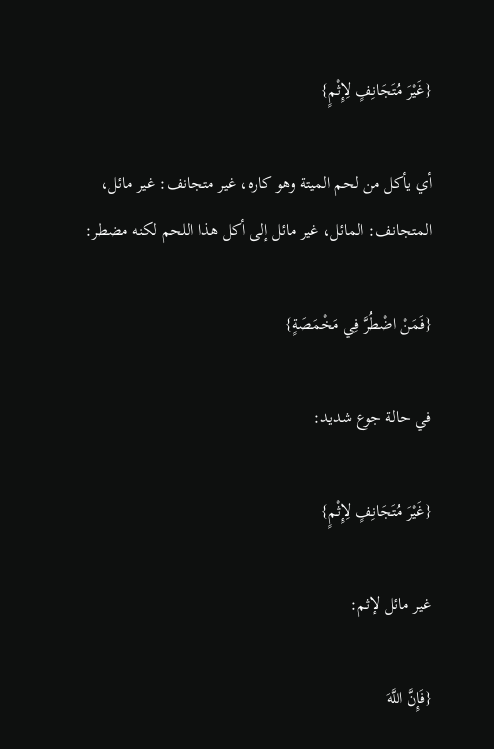{غَيْرَ مُتَجَانِفٍ لِإِثْمٍ}

أي يأكل من لحم الميتة وهو كاره، غير متجانف: غير مائل، المتجانف: المائل، غير مائل إلى أكل هذا اللحم لكنه مضطر:

{فَمَنْ اضْطُرَّ فِي مَخْمَصَةٍ}

في حالة جوع شديد:

{غَيْرَ مُتَجَانِفٍ لِإِثْمٍ}

غير مائل لإثم:

{فَإِنَّ اللَّهَ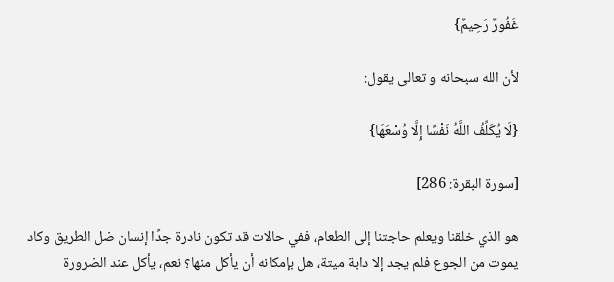غَفُورٌ رَحِيمٌ}

لأن الله سبحانه و تعالى يقول:

{لَا يُكَلِّفُ اللَّهُ نَفْسًا إِلَّا وُسْعَهَا}

[سورة البقرة: 286]

هو الذي خلقنا ويعلم حاجتنا إلى الطعام، ففي حالات قد تكون نادرة جدًا إنسان ضل الطريق وكاد يموت من الجوع فلم يجد إلا دابة ميتة، هل بإمكانه أن يأكل منها؟ نعم، يأكل عند الضرورة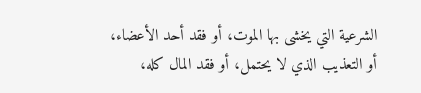الشرعية التي يخشى بها الموت، أو فقد أحد الأعضاء، أو التعذيب الذي لا يحتمل، أو فقد المال كله،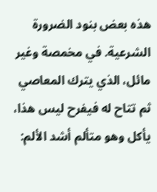هذه بعض بنود الضرورة الشرعية. في مخمصة وغير مائل، الذي يترك المعاصي ثم تتاح له فيفرح ليس هذا، يأكل وهو متألم أشد الألم: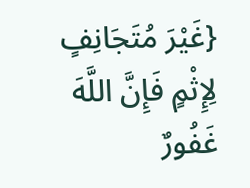{غَيْرَ مُتَجَانِفٍ لِإِثْمٍ فَإِنَّ اللَّهَ غَفُورٌ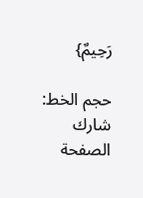رَحِيمٌ}

حجم الخط:
شارك الصفحة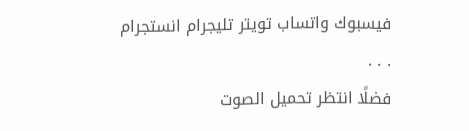فيسبوك واتساب تويتر تليجرام انستجرام
. . .
فضلًا انتظر تحميل الصوت